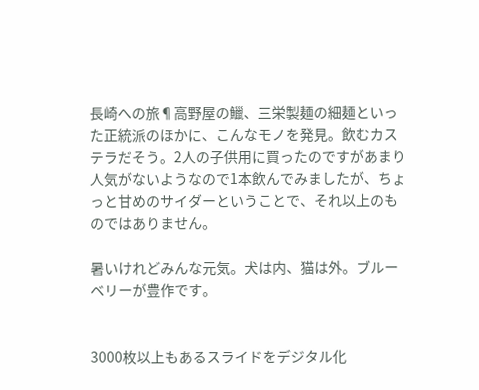長崎への旅¶高野屋の鱲、三栄製麺の細麺といった正統派のほかに、こんなモノを発見。飲むカステラだそう。2人の子供用に買ったのですがあまり人気がないようなので1本飲んでみましたが、ちょっと甘めのサイダーということで、それ以上のものではありません。

暑いけれどみんな元気。犬は内、猫は外。ブルーベリーが豊作です。


3000枚以上もあるスライドをデジタル化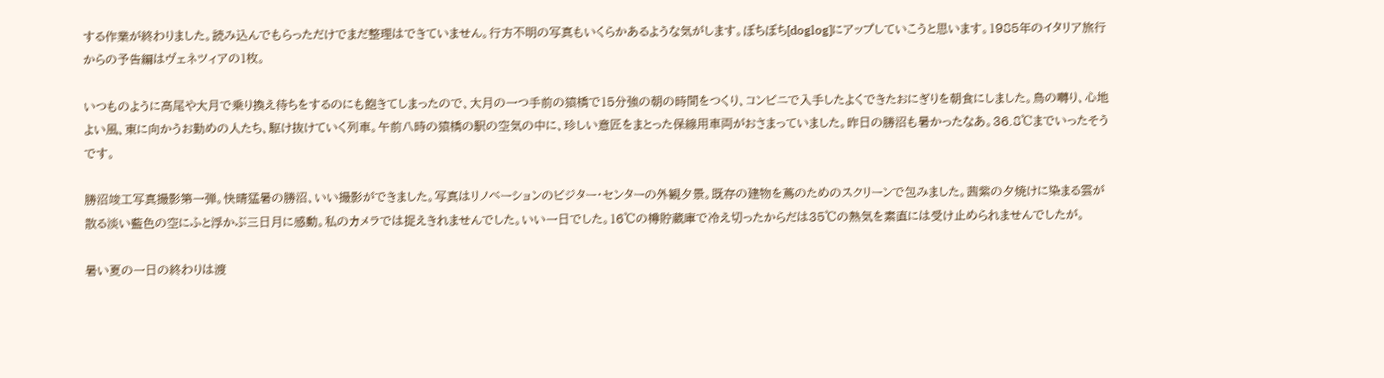する作業が終わりました。読み込んでもらっただけでまだ整理はできていません。行方不明の写真もいくらかあるような気がします。ぼちぼち[doglog]にアップしていこうと思います。1985年のイタリア旅行からの予告編はヴェネツィアの1枚。

いつものように高尾や大月で乗り換え待ちをするのにも飽きてしまったので、大月の一つ手前の猿橋で15分強の朝の時間をつくり、コンビニで入手したよくできたおにぎりを朝食にしました。鳥の囀り、心地よい風、東に向かうお勤めの人たち、駆け抜けていく列車。午前八時の猿橋の駅の空気の中に、珍しい意匠をまとった保線用車両がおさまっていました。昨日の勝沼も暑かったなあ。36.8℃までいったそうです。

勝沼竣工写真撮影第一弾。快晴猛暑の勝沼、いい撮影ができました。写真はリノベーションのビジター・センターの外観夕景。既存の建物を蔦のためのスクリーンで包みました。茜紫の夕焼けに染まる雲が散る淡い藍色の空にふと浮かぶ三日月に感動。私のカメラでは捉えきれませんでした。いい一日でした。16℃の樽貯蔵庫で冷え切ったからだは35℃の熱気を素直には受け止められませんでしたが。

暑い夏の一日の終わりは渡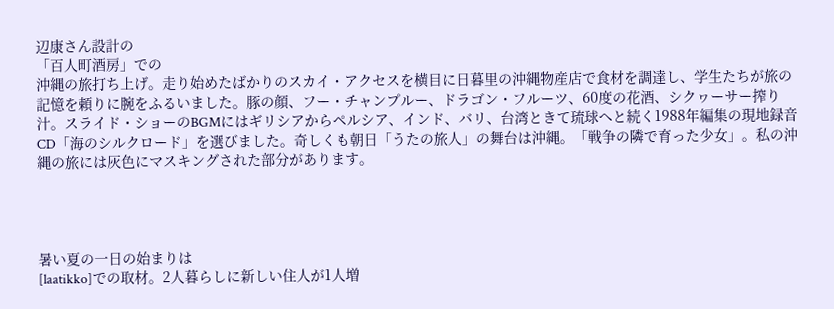辺康さん設計の
「百人町酒房」での
沖縄の旅打ち上げ。走り始めたばかりのスカイ・アクセスを横目に日暮里の沖縄物産店で食材を調達し、学生たちが旅の記憶を頼りに腕をふるいました。豚の顔、フー・チャンプルー、ドラゴン・フルーツ、60度の花酒、シクヮーサー搾り汁。スライド・ショーのBGMにはギリシアからペルシア、インド、バリ、台湾ときて琉球へと続く1988年編集の現地録音CD「海のシルクロード」を選びました。奇しくも朝日「うたの旅人」の舞台は沖縄。「戦争の隣で育った少女」。私の沖縄の旅には灰色にマスキングされた部分があります。




暑い夏の一日の始まりは
[laatikko]での取材。2人暮らしに新しい住人が1人増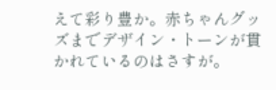えて彩り豊か。赤ちゃんグッズまでデザイン・トーンが貫かれているのはさすが。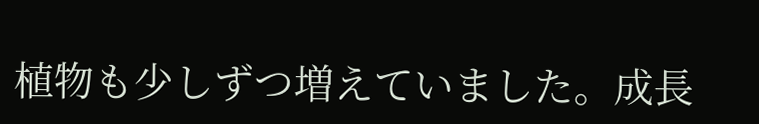植物も少しずつ増えていました。成長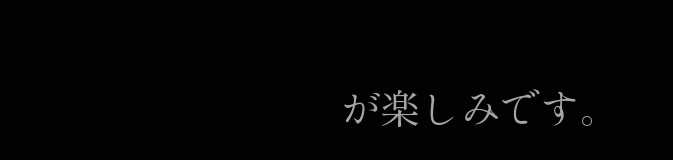が楽しみです。